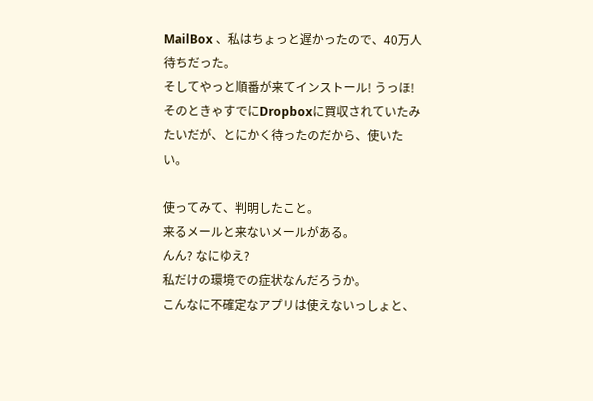MailBox 、私はちょっと遅かったので、40万人待ちだった。
そしてやっと順番が来てインストール! うっほ!
そのときゃすでにDropboxに買収されていたみたいだが、とにかく待ったのだから、使いたい。

使ってみて、判明したこと。
来るメールと来ないメールがある。
んん? なにゆえ?
私だけの環境での症状なんだろうか。
こんなに不確定なアプリは使えないっしょと、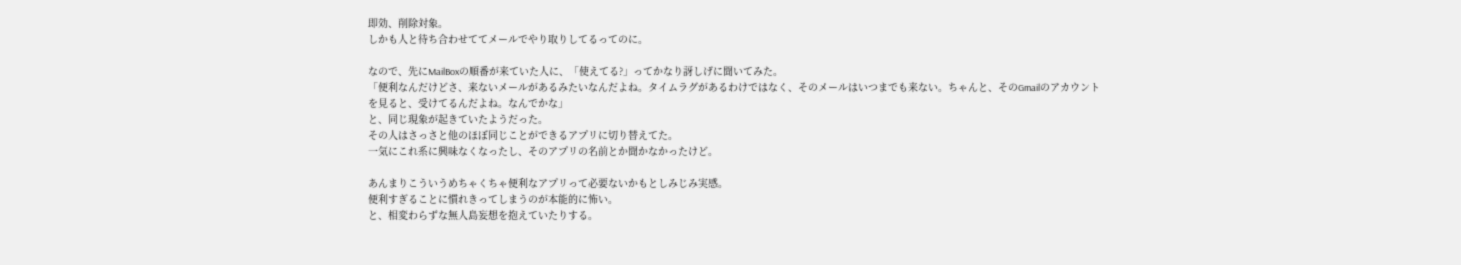即効、削除対象。
しかも人と待ち合わせててメールでやり取りしてるってのに。

なので、先にMailBoxの順番が来ていた人に、「使えてる?」ってかなり訝しげに聞いてみた。
「便利なんだけどさ、来ないメールがあるみたいなんだよね。タイムラグがあるわけではなく、そのメールはいつまでも来ない。ちゃんと、そのGmailのアカウントを見ると、受けてるんだよね。なんでかな」
と、同じ現象が起きていたようだった。
その人はさっさと他のほぼ同じことができるアプリに切り替えてた。
一気にこれ系に興味なくなったし、そのアプリの名前とか聞かなかったけど。

あんまりこういうめちゃくちゃ便利なアプリって必要ないかもとしみじみ実感。
便利すぎることに慣れきってしまうのが本能的に怖い。
と、相変わらずな無人島妄想を抱えていたりする。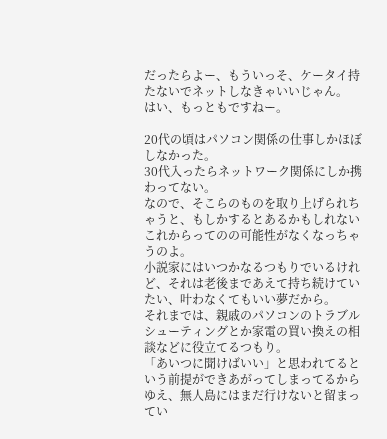だったらよー、もういっそ、ケータイ持たないでネットしなきゃいいじゃん。
はい、もっともですねー。

20代の頃はパソコン関係の仕事しかほぼしなかった。
30代入ったらネットワーク関係にしか携わってない。
なので、そこらのものを取り上げられちゃうと、もしかするとあるかもしれないこれからってのの可能性がなくなっちゃうのよ。
小説家にはいつかなるつもりでいるけれど、それは老後まであえて持ち続けていたい、叶わなくてもいい夢だから。
それまでは、親戚のパソコンのトラブルシューティングとか家電の買い換えの相談などに役立てるつもり。
「あいつに聞けばいい」と思われてるという前提ができあがってしまってるからゆえ、無人島にはまだ行けないと留まってい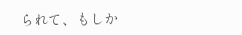られて、もしか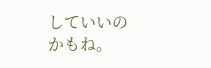していいのかもね。